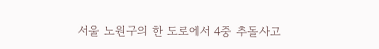서울 노원구의 한 도로에서 4중 추돌사고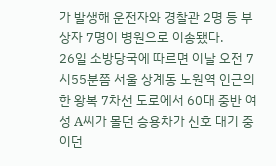가 발생해 운전자와 경찰관 2명 등 부상자 7명이 병원으로 이송됐다.
26일 소방당국에 따르면 이날 오전 7시55분쯤 서울 상계동 노원역 인근의 한 왕복 7차선 도로에서 60대 중반 여성 A씨가 몰던 승용차가 신호 대기 중이던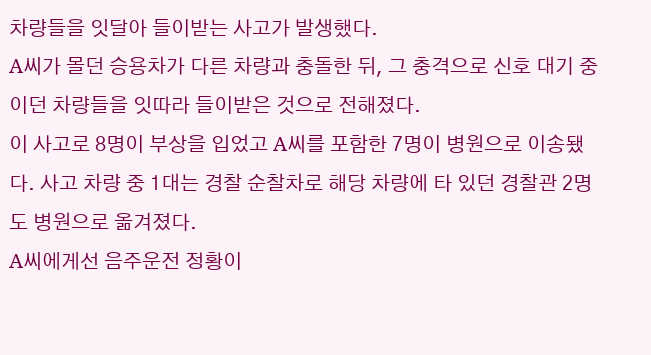차량들을 잇달아 들이받는 사고가 발생했다.
A씨가 몰던 승용차가 다른 차량과 충돌한 뒤, 그 충격으로 신호 대기 중이던 차량들을 잇따라 들이받은 것으로 전해졌다.
이 사고로 8명이 부상을 입었고 A씨를 포함한 7명이 병원으로 이송됐다. 사고 차량 중 1대는 경찰 순찰차로 해당 차량에 타 있던 경찰관 2명도 병원으로 옮겨졌다.
A씨에게선 음주운전 정황이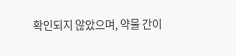확인되지 않았으며, 약물 간이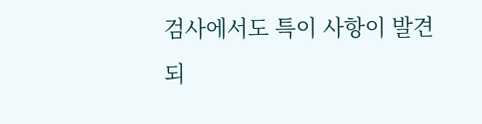검사에서도 특이 사항이 발견되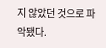지 않았던 것으로 파악됐다.